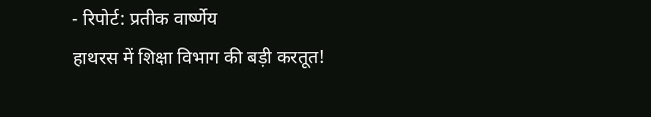- रिपोर्ट: प्रतीक वार्ष्णेय
हाथरस में शिक्षा विभाग की बड़ी करतूत!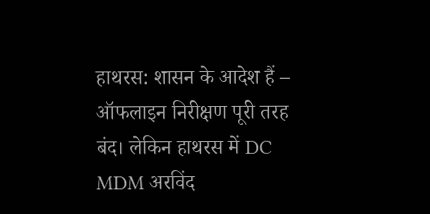हाथरस: शासन के आदेश हैं – ऑफलाइन निरीक्षण पूरी तरह बंद। लेकिन हाथरस में DC MDM अरविंद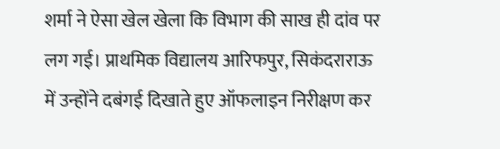शर्मा ने ऐसा खेल खेला कि विभाग की साख ही दांव पर लग गई। प्राथमिक विद्यालय आरिफपुर, सिकंदराराऊ में उन्होंने दबंगई दिखाते हुए ऑफलाइन निरीक्षण कर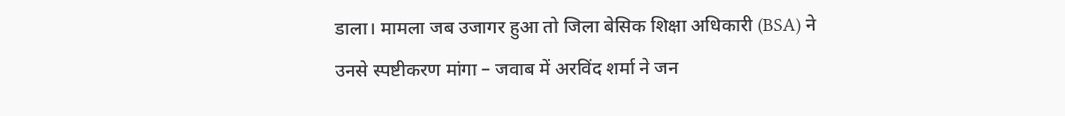डाला। मामला जब उजागर हुआ तो जिला बेसिक शिक्षा अधिकारी (BSA) ने उनसे स्पष्टीकरण मांगा – जवाब में अरविंद शर्मा ने जन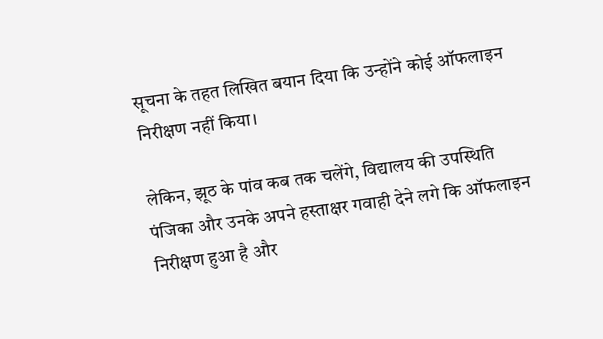सूचना के तहत लिखित बयान दिया कि उन्होंने कोई ऑफलाइन निरीक्षण नहीं किया।

लेकिन, झूठ के पांव कब तक चलेंगे, विद्यालय की उपस्थिति पंजिका और उनके अपने हस्ताक्षर गवाही देने लगे कि ऑफलाइन निरीक्षण हुआ है और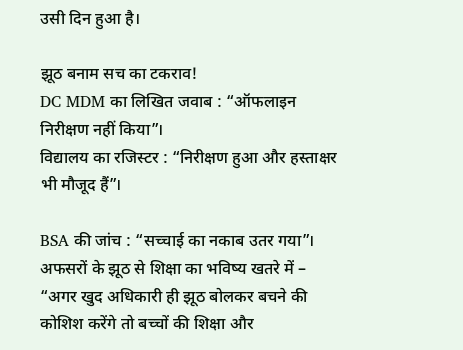उसी दिन हुआ है।

झूठ बनाम सच का टकराव!
DC MDM का लिखित जवाब : “ऑफलाइन निरीक्षण नहीं किया”।
विद्यालय का रजिस्टर : “निरीक्षण हुआ और हस्ताक्षर भी मौजूद हैं”।

BSA की जांच : “सच्चाई का नकाब उतर गया”। अफसरों के झूठ से शिक्षा का भविष्य खतरे में – “अगर खुद अधिकारी ही झूठ बोलकर बचने की कोशिश करेंगे तो बच्चों की शिक्षा और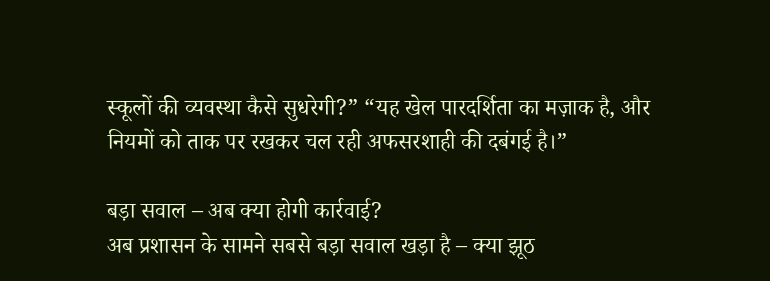स्कूलों की व्यवस्था कैसे सुधरेगी?” “यह खेल पारदर्शिता का मज़ाक है, और नियमों को ताक पर रखकर चल रही अफसरशाही की दबंगई है।”

बड़ा सवाल – अब क्या होगी कार्रवाई?
अब प्रशासन के सामने सबसे बड़ा सवाल खड़ा है – क्या झूठ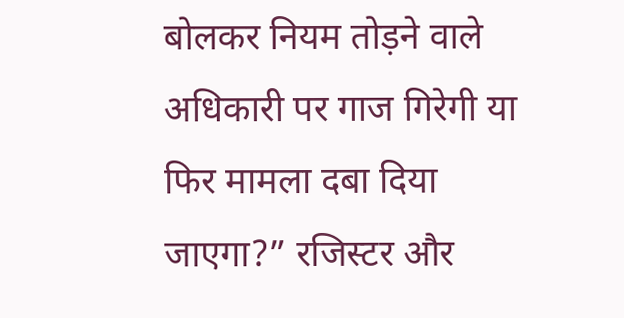बोलकर नियम तोड़ने वाले अधिकारी पर गाज गिरेगी या फिर मामला दबा दिया जाएगा?” रजिस्टर और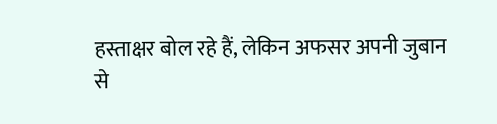हस्ताक्षर बोल रहे हैं, लेकिन अफसर अपनी जुबान से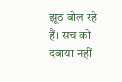झूठ बोल रहे हैं। सच को दबाया नहीं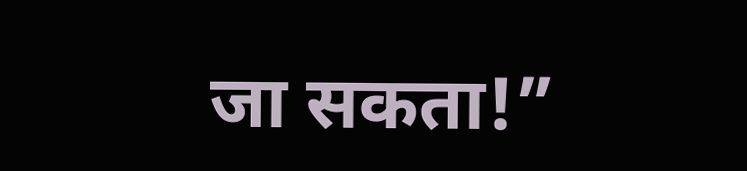जा सकता!”